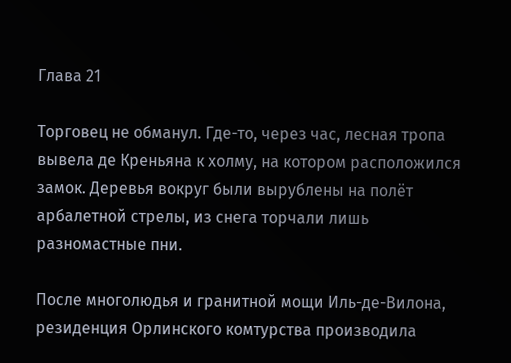Глава 21

Торговец не обманул. Где-то, через час, лесная тропа вывела де Креньяна к холму, на котором расположился замок. Деревья вокруг были вырублены на полёт арбалетной стрелы, из снега торчали лишь разномастные пни.

После многолюдья и гранитной мощи Иль-де-Вилона, резиденция Орлинского комтурства производила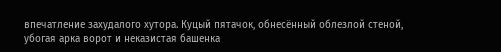впечатление захудалого хутора. Куцый пятачок, обнесённый облезлой стеной, убогая арка ворот и неказистая башенка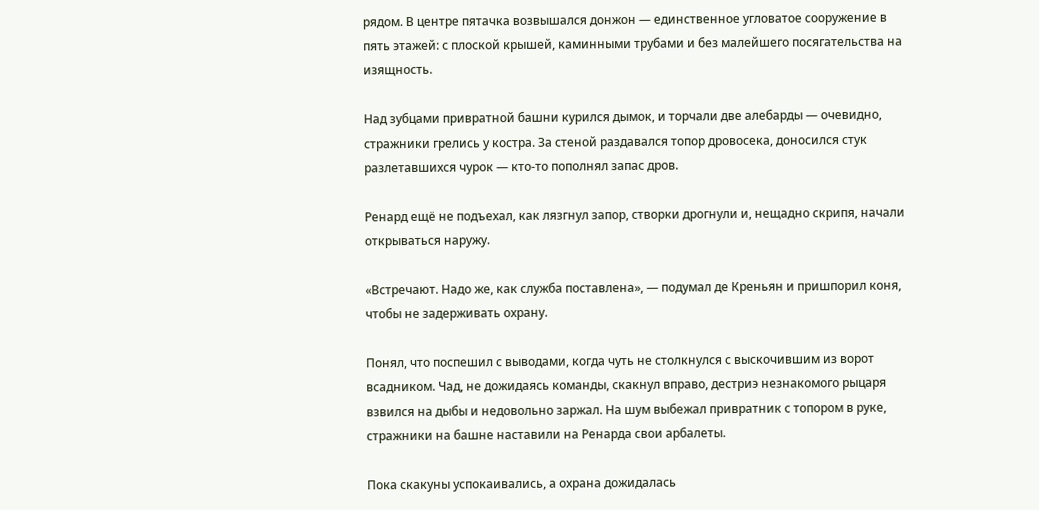рядом. В центре пятачка возвышался донжон — единственное угловатое сооружение в пять этажей: с плоской крышей, каминными трубами и без малейшего посягательства на изящность.

Над зубцами привратной башни курился дымок, и торчали две алебарды — очевидно, стражники грелись у костра. За стеной раздавался топор дровосека, доносился стук разлетавшихся чурок — кто-то пополнял запас дров.

Ренард ещё не подъехал, как лязгнул запор, створки дрогнули и, нещадно скрипя, начали открываться наружу.

«Встречают. Надо же, как служба поставлена», — подумал де Креньян и пришпорил коня, чтобы не задерживать охрану.

Понял, что поспешил с выводами, когда чуть не столкнулся с выскочившим из ворот всадником. Чад, не дожидаясь команды, скакнул вправо, дестриэ незнакомого рыцаря взвился на дыбы и недовольно заржал. На шум выбежал привратник с топором в руке, стражники на башне наставили на Ренарда свои арбалеты.

Пока скакуны успокаивались, а охрана дожидалась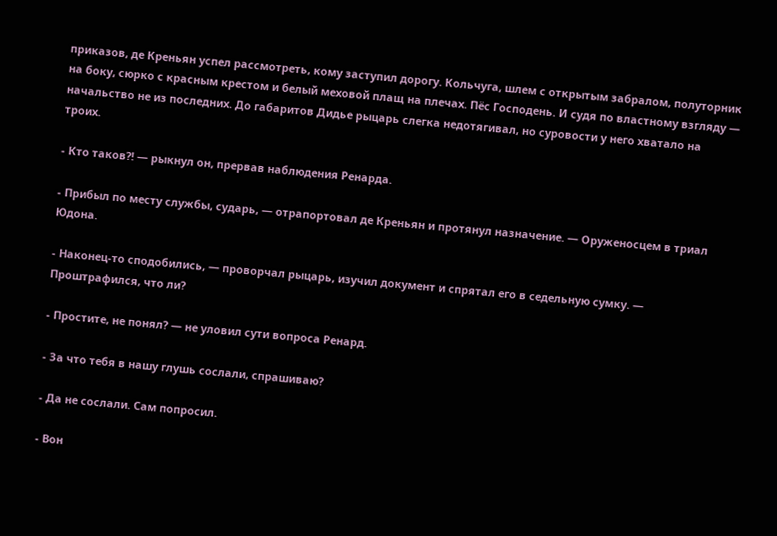приказов, де Креньян успел рассмотреть, кому заступил дорогу. Кольчуга, шлем с открытым забралом, полуторник на боку, сюрко с красным крестом и белый меховой плащ на плечах. Пёс Господень. И судя по властному взгляду — начальство не из последних. До габаритов Дидье рыцарь слегка недотягивал, но суровости у него хватало на троих.

- Кто таков?! — рыкнул он, прервав наблюдения Ренарда.

- Прибыл по месту службы, сударь, — отрапортовал де Креньян и протянул назначение. — Оруженосцем в триал Юдона.

- Наконец-то сподобились, — проворчал рыцарь, изучил документ и спрятал его в седельную сумку. — Проштрафился, что ли?

- Простите, не понял? — не уловил сути вопроса Ренард.

- За что тебя в нашу глушь сослали, спрашиваю?

- Да не сослали. Сам попросил.

- Вон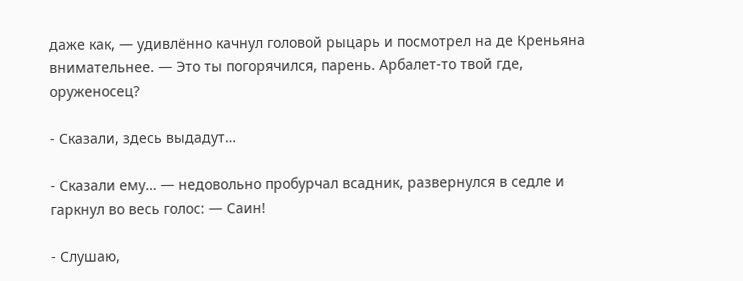даже как, — удивлённо качнул головой рыцарь и посмотрел на де Креньяна внимательнее. — Это ты погорячился, парень. Арбалет-то твой где, оруженосец?

- Сказали, здесь выдадут…

- Сказали ему… — недовольно пробурчал всадник, развернулся в седле и гаркнул во весь голос: — Саин!

- Слушаю,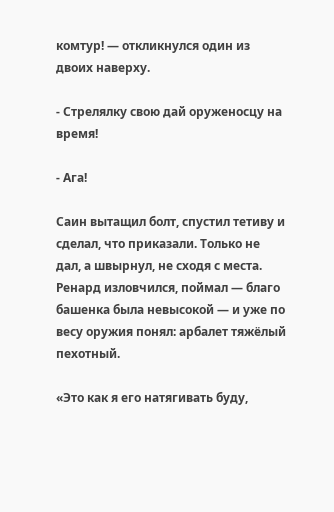комтур! — откликнулся один из двоих наверху.

- Стрелялку свою дай оруженосцу на время!

- Ага!

Саин вытащил болт, спустил тетиву и сделал, что приказали. Только не дал, а швырнул, не сходя с места. Ренард изловчился, поймал — благо башенка была невысокой — и уже по весу оружия понял: арбалет тяжёлый пехотный.

«Это как я его натягивать буду,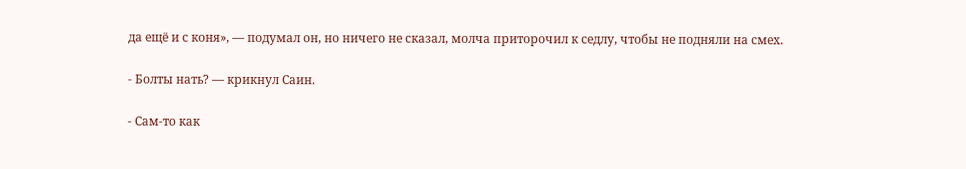да ещё и с коня», — подумал он, но ничего не сказал, молча приторочил к седлу, чтобы не подняли на смех.

- Болты нать? — крикнул Саин.

- Сам-то как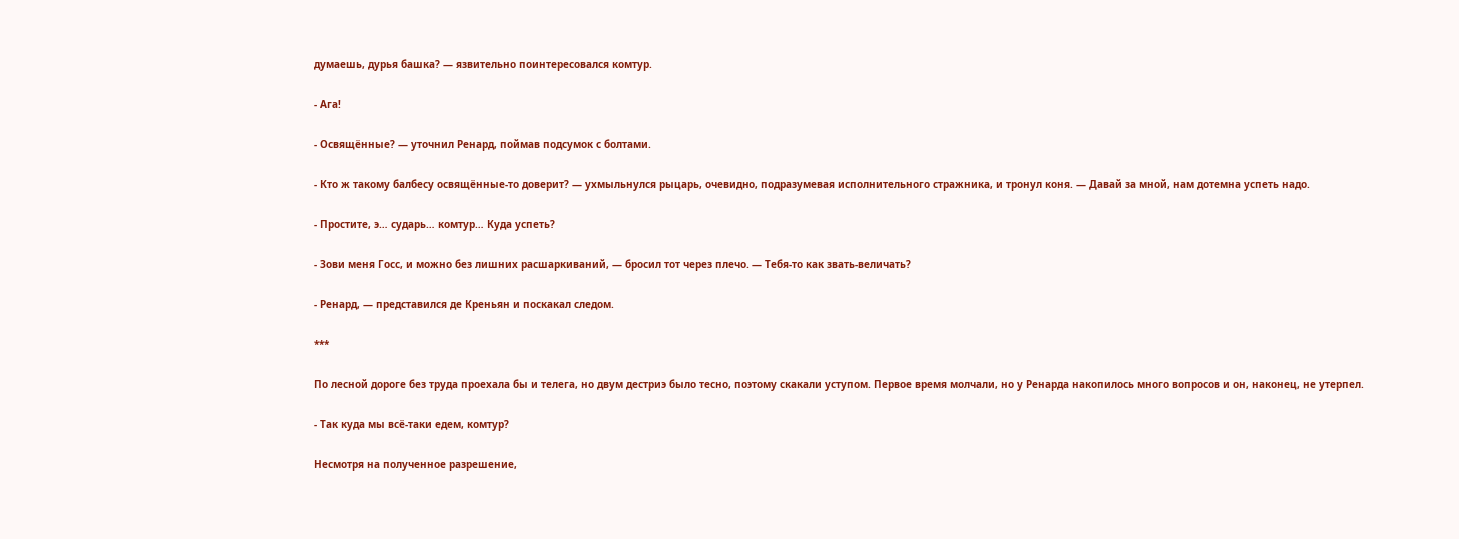думаешь, дурья башка? — язвительно поинтересовался комтур.

- Ага!

- Освящённые? — уточнил Ренард, поймав подсумок с болтами.

- Кто ж такому балбесу освящённые-то доверит? — ухмыльнулся рыцарь, очевидно, подразумевая исполнительного стражника, и тронул коня. — Давай за мной, нам дотемна успеть надо.

- Простите, э… сударь… комтур… Куда успеть?

- Зови меня Госс, и можно без лишних расшаркиваний, — бросил тот через плечо. — Тебя-то как звать-величать?

- Ренард, — представился де Креньян и поскакал следом.

***

По лесной дороге без труда проехала бы и телега, но двум дестриэ было тесно, поэтому скакали уступом. Первое время молчали, но у Ренарда накопилось много вопросов и он, наконец, не утерпел.

- Так куда мы всё-таки едем, комтур?

Несмотря на полученное разрешение,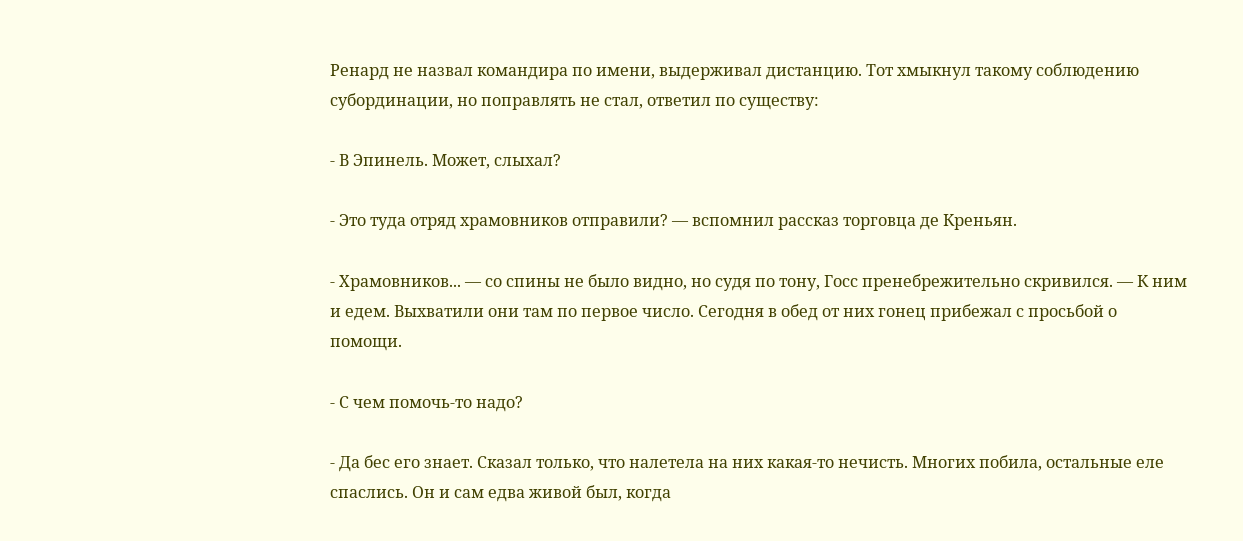Ренард не назвал командира по имени, выдерживал дистанцию. Тот хмыкнул такому соблюдению субординации, но поправлять не стал, ответил по существу:

- В Эпинель. Может, слыхал?

- Это туда отряд храмовников отправили? — вспомнил рассказ торговца де Креньян.

- Храмовников... — со спины не было видно, но судя по тону, Госс пренебрежительно скривился. — К ним и едем. Выхватили они там по первое число. Сегодня в обед от них гонец прибежал с просьбой о помощи.

- С чем помочь-то надо?

- Да бес его знает. Сказал только, что налетела на них какая-то нечисть. Многих побила, остальные еле спаслись. Он и сам едва живой был, когда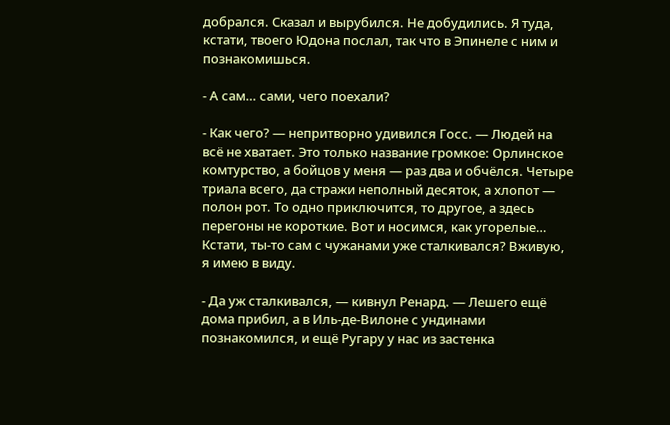добрался. Сказал и вырубился. Не добудились. Я туда, кстати, твоего Юдона послал, так что в Эпинеле с ним и познакомишься.

- А сам… сами, чего поехали?

- Как чего? — непритворно удивился Госс. — Людей на всё не хватает. Это только название громкое: Орлинское комтурство, а бойцов у меня — раз два и обчёлся. Четыре триала всего, да стражи неполный десяток, а хлопот — полон рот. То одно приключится, то другое, а здесь перегоны не короткие. Вот и носимся, как угорелые… Кстати, ты-то сам с чужанами уже сталкивался? Вживую, я имею в виду.

- Да уж сталкивался, — кивнул Ренард. — Лешего ещё дома прибил, а в Иль-де-Вилоне с ундинами познакомился, и ещё Ругару у нас из застенка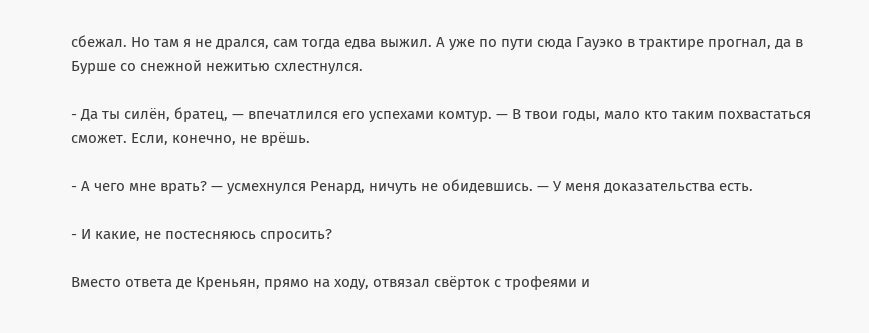сбежал. Но там я не дрался, сам тогда едва выжил. А уже по пути сюда Гауэко в трактире прогнал, да в Бурше со снежной нежитью схлестнулся.

- Да ты силён, братец, — впечатлился его успехами комтур. — В твои годы, мало кто таким похвастаться сможет. Если, конечно, не врёшь.

- А чего мне врать? — усмехнулся Ренард, ничуть не обидевшись. — У меня доказательства есть.

- И какие, не постесняюсь спросить?

Вместо ответа де Креньян, прямо на ходу, отвязал свёрток с трофеями и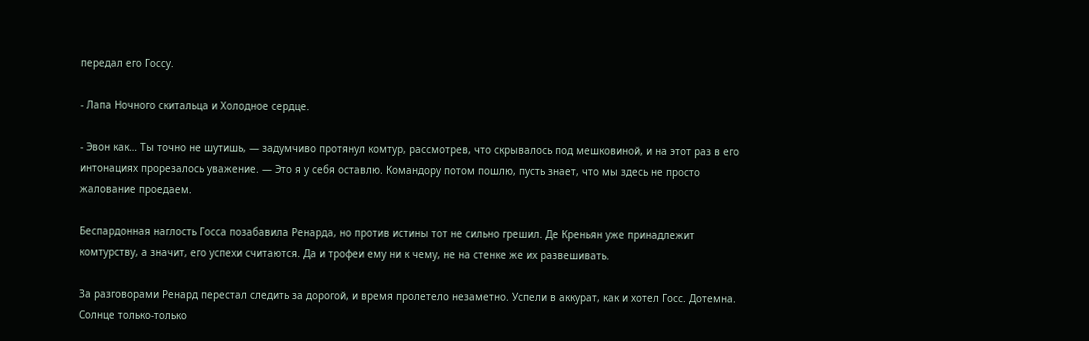передал его Госсу.

- Лапа Ночного скитальца и Холодное сердце.

- Эвон как… Ты точно не шутишь, — задумчиво протянул комтур, рассмотрев, что скрывалось под мешковиной, и на этот раз в его интонациях прорезалось уважение. — Это я у себя оставлю. Командору потом пошлю, пусть знает, что мы здесь не просто жалование проедаем.

Беспардонная наглость Госса позабавила Ренарда, но против истины тот не сильно грешил. Де Креньян уже принадлежит комтурству, а значит, его успехи считаются. Да и трофеи ему ни к чему, не на стенке же их развешивать.

За разговорами Ренард перестал следить за дорогой, и время пролетело незаметно. Успели в аккурат, как и хотел Госс. Дотемна. Солнце только-только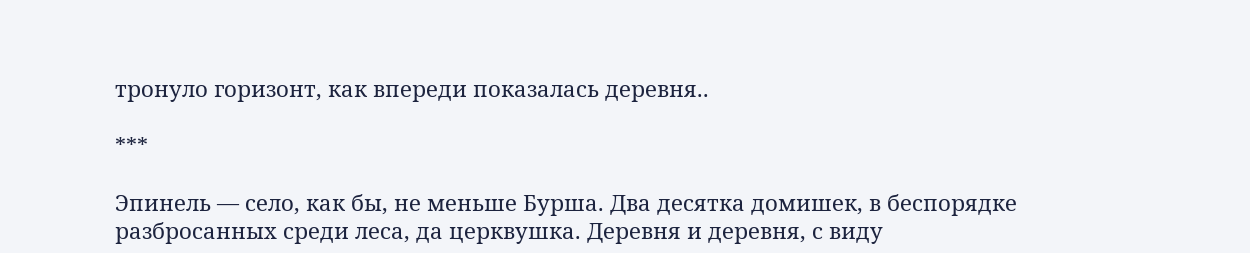тронуло горизонт, как впереди показалась деревня..

***

Эпинель — село, как бы, не меньше Бурша. Два десятка домишек, в беспорядке разбросанных среди леса, да церквушка. Деревня и деревня, с виду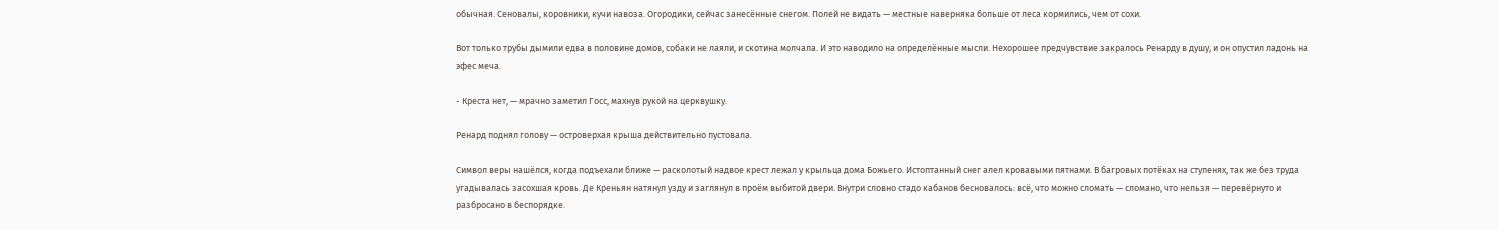обычная. Сеновалы, коровники, кучи навоза. Огородики, сейчас занесённые снегом. Полей не видать — местные наверняка больше от леса кормились, чем от сохи.

Вот только трубы дымили едва в половине домов, собаки не лаяли, и скотина молчала. И это наводило на определённые мысли. Нехорошее предчувствие закралось Ренарду в душу, и он опустил ладонь на эфес меча.

- Креста нет, — мрачно заметил Госс, махнув рукой на церквушку.

Ренард поднял голову — островерхая крыша действительно пустовала.

Символ веры нашёлся, когда подъехали ближе — расколотый надвое крест лежал у крыльца дома Божьего. Истоптанный снег алел кровавыми пятнами. В багровых потёках на ступенях, так же без труда угадывалась засохшая кровь. Де Креньян натянул узду и заглянул в проём выбитой двери. Внутри словно стадо кабанов бесновалось: всё, что можно сломать — сломано, что нельзя — перевёрнуто и разбросано в беспорядке.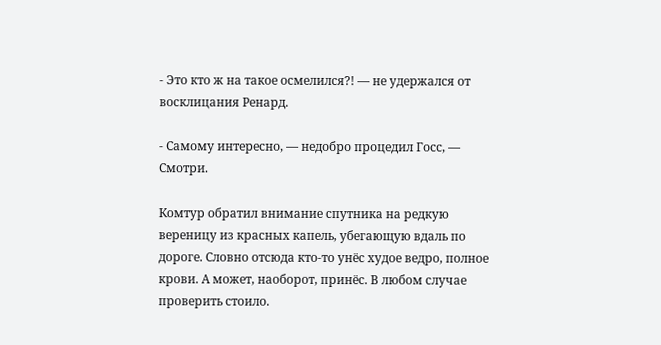- Это кто ж на такое осмелился?! — не удержался от восклицания Ренард.

- Самому интересно, — недобро процедил Госс, — Смотри.

Комтур обратил внимание спутника на редкую вереницу из красных капель, убегающую вдаль по дороге. Словно отсюда кто-то унёс худое ведро, полное крови. А может, наоборот, принёс. В любом случае проверить стоило.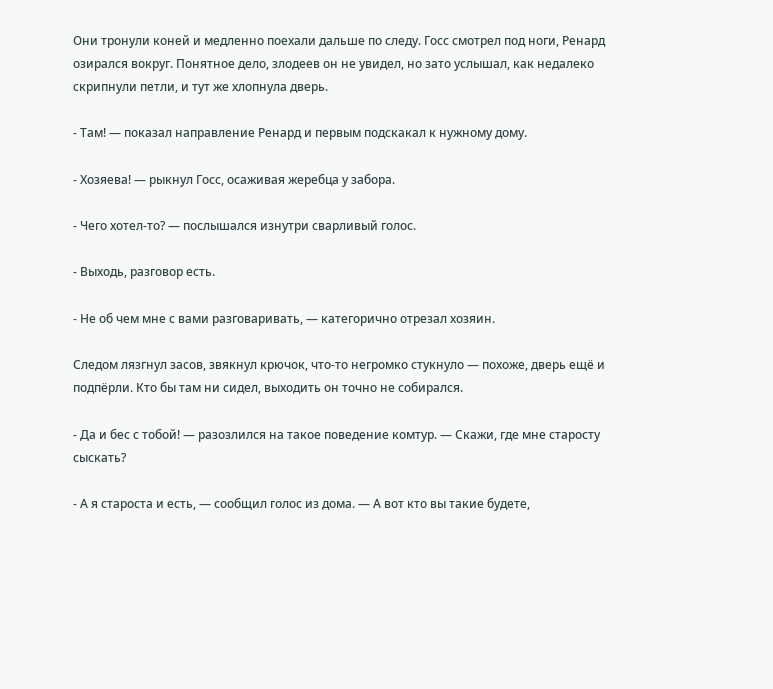Они тронули коней и медленно поехали дальше по следу. Госс смотрел под ноги, Ренард озирался вокруг. Понятное дело, злодеев он не увидел, но зато услышал, как недалеко скрипнули петли, и тут же хлопнула дверь.

- Там! — показал направление Ренард и первым подскакал к нужному дому.

- Хозяева! — рыкнул Госс, осаживая жеребца у забора.

- Чего хотел-то? — послышался изнутри сварливый голос.

- Выходь, разговор есть.

- Не об чем мне с вами разговаривать, — категорично отрезал хозяин.

Следом лязгнул засов, звякнул крючок, что-то негромко стукнуло — похоже, дверь ещё и подпёрли. Кто бы там ни сидел, выходить он точно не собирался.

- Да и бес с тобой! — разозлился на такое поведение комтур. — Скажи, где мне старосту сыскать?

- А я староста и есть, — сообщил голос из дома. — А вот кто вы такие будете,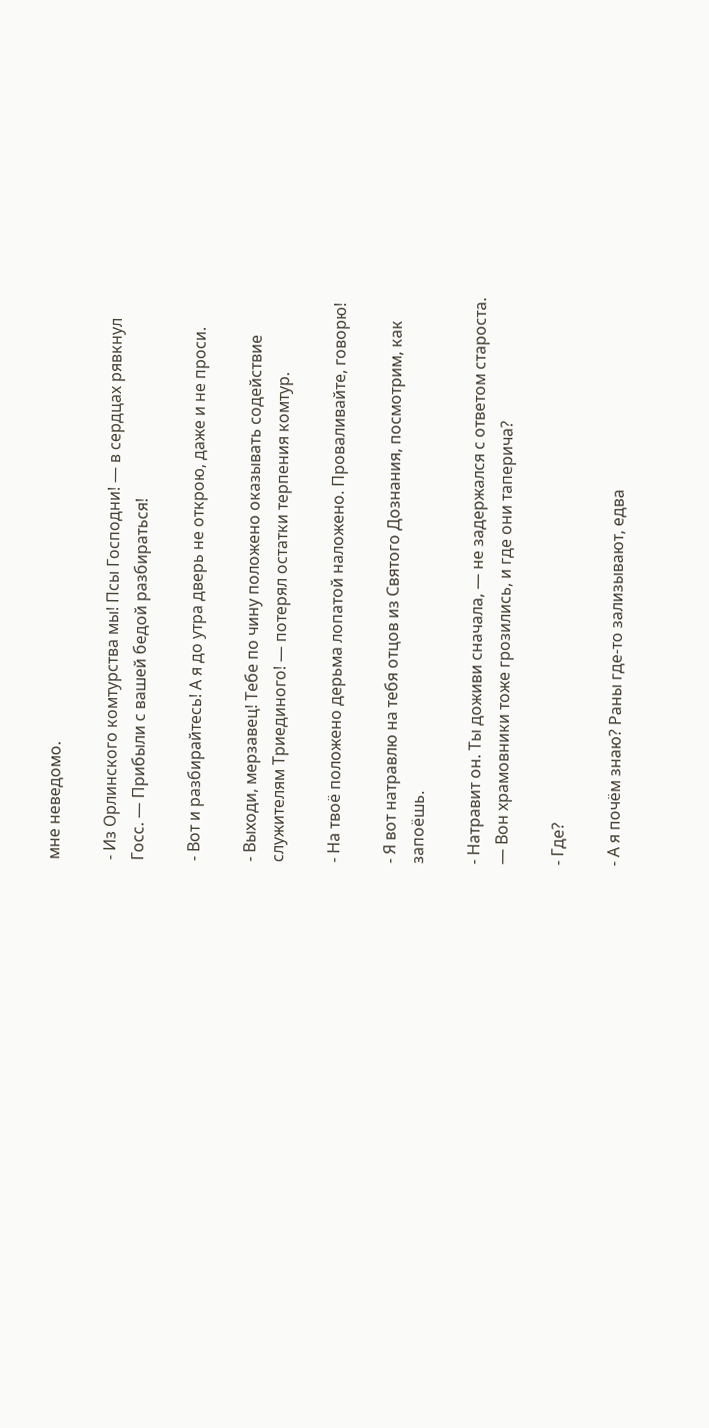мне неведомо.

- Из Орлинского комтурства мы! Псы Господни! — в сердцах рявкнул Госс. — Прибыли с вашей бедой разбираться!

- Вот и разбирайтесь! А я до утра дверь не открою, даже и не проси.

- Выходи, мерзавец! Тебе по чину положено оказывать содействие служителям Триединого! — потерял остатки терпения комтур.

- На твоё положено дерьма лопатой наложено. Проваливайте, говорю!

- Я вот натравлю на тебя отцов из Святого Дознания, посмотрим, как запоёшь.

- Натравит он. Ты доживи сначала, — не задержался с ответом староста. — Вон храмовники тоже грозились, и где они таперича?

- Где?

- А я почём знаю? Раны где-то зализывают, едва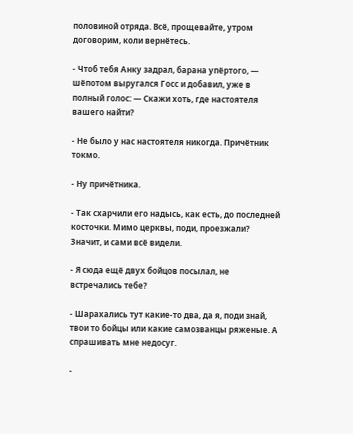половиной отряда. Всё, прощевайте, утром договорим, коли вернётесь.

- Чтоб тебя Анку задрал, барана упёртого, — шёпотом выругался Госс и добавил, уже в полный голос: — Скажи хоть, где настоятеля вашего найти?

- Не было у нас настоятеля никогда. Причётник токмо.

- Ну причётника.

- Так схарчили его надысь, как есть, до последней косточки. Мимо церквы, поди, проезжали? Значит, и сами всё видели.

- Я сюда ещё двух бойцов посылал, не встречались тебе?

- Шарахались тут какие-то два, да я, поди знай, твои то бойцы или какие самозванцы ряженые. А спрашивать мне недосуг.

-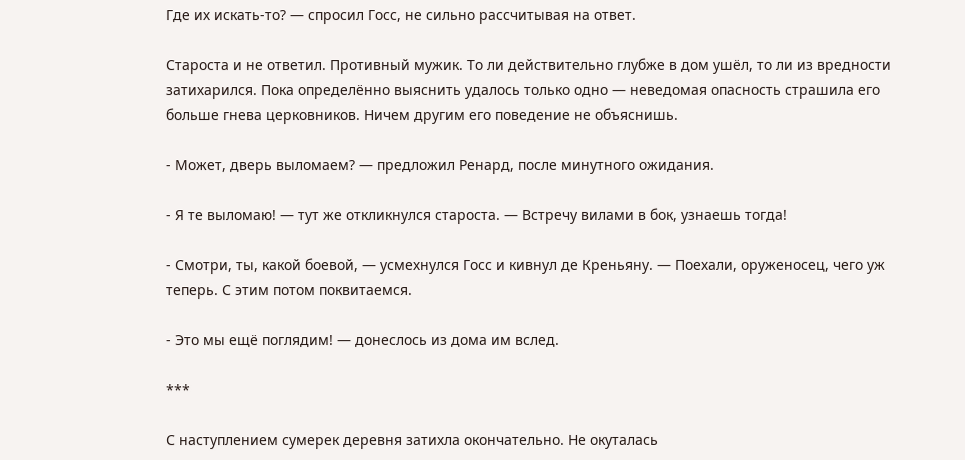Где их искать-то? — спросил Госс, не сильно рассчитывая на ответ.

Староста и не ответил. Противный мужик. То ли действительно глубже в дом ушёл, то ли из вредности затихарился. Пока определённо выяснить удалось только одно — неведомая опасность страшила его больше гнева церковников. Ничем другим его поведение не объяснишь.

- Может, дверь выломаем? — предложил Ренард, после минутного ожидания.

- Я те выломаю! — тут же откликнулся староста. — Встречу вилами в бок, узнаешь тогда!

- Смотри, ты, какой боевой, — усмехнулся Госс и кивнул де Креньяну. — Поехали, оруженосец, чего уж теперь. С этим потом поквитаемся.

- Это мы ещё поглядим! — донеслось из дома им вслед.

***

С наступлением сумерек деревня затихла окончательно. Не окуталась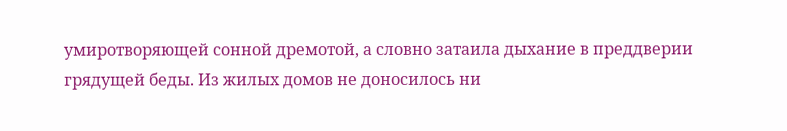умиротворяющей сонной дремотой, а словно затаила дыхание в преддверии грядущей беды. Из жилых домов не доносилось ни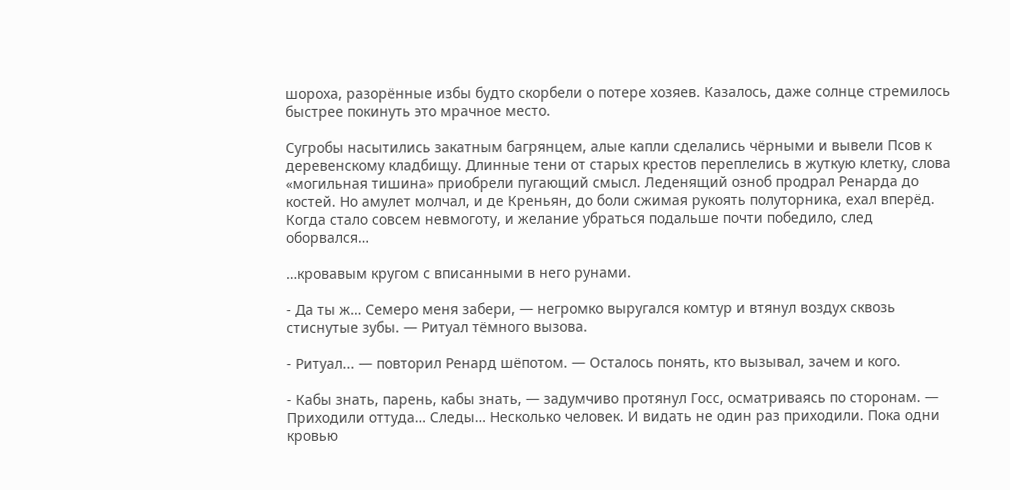шороха, разорённые избы будто скорбели о потере хозяев. Казалось, даже солнце стремилось быстрее покинуть это мрачное место.

Сугробы насытились закатным багрянцем, алые капли сделались чёрными и вывели Псов к деревенскому кладбищу. Длинные тени от старых крестов переплелись в жуткую клетку, слова «могильная тишина» приобрели пугающий смысл. Леденящий озноб продрал Ренарда до костей. Но амулет молчал, и де Креньян, до боли сжимая рукоять полуторника, ехал вперёд. Когда стало совсем невмоготу, и желание убраться подальше почти победило, след оборвался…

…кровавым кругом с вписанными в него рунами.

- Да ты ж… Семеро меня забери, — негромко выругался комтур и втянул воздух сквозь стиснутые зубы. — Ритуал тёмного вызова.

- Ритуал... — повторил Ренард шёпотом. — Осталось понять, кто вызывал, зачем и кого.

- Кабы знать, парень, кабы знать, — задумчиво протянул Госс, осматриваясь по сторонам. — Приходили оттуда… Следы… Несколько человек. И видать не один раз приходили. Пока одни кровью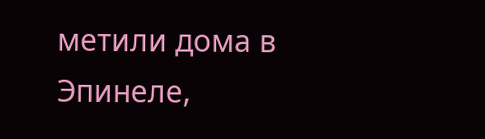метили дома в Эпинеле,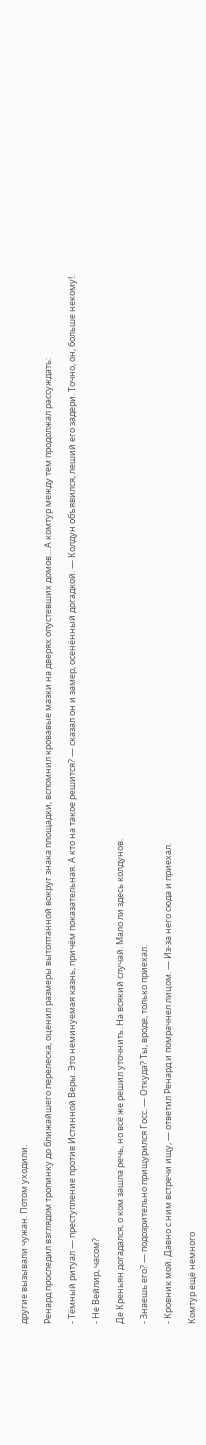другие вызывали чужан. Потом уходили.

Ренард проследил взглядом тропинку до ближайшего перелеска, оценил размеры вытоптанной вокруг знака площадки, вспомнил кровавые мазки на дверях опустевших домов... А комтур между тем продолжал рассуждать:

- Тёмный ритуал — преступление против Истинной Веры. Это неминуемая казнь, причём показательная. А кто на такое решится? — сказал он и замер, осенённый догадкой. — Колдун объявился, леший его задери. Точно, он, больше некому!.

- Не Вейлир, часом?

Де Креньян догадался, о ком зашла речь, но всё же решил уточнить. На всякий случай. Мало ли здесь колдунов.

- Знаешь его? — подозрительно прищурился Госс. — Откуда? Ты, вроде, только приехал.

- Кровник мой. Давно с ним встречи ищу, — ответил Ренард и помрачнел лицом. — Из-за него сюда и приехал.

Комтур ещё немного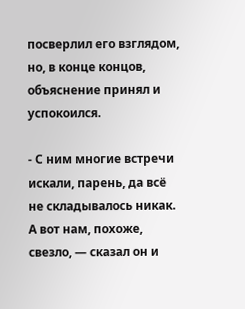посверлил его взглядом, но, в конце концов, объяснение принял и успокоился.

- С ним многие встречи искали, парень, да всё не складывалось никак. А вот нам, похоже, свезло, — сказал он и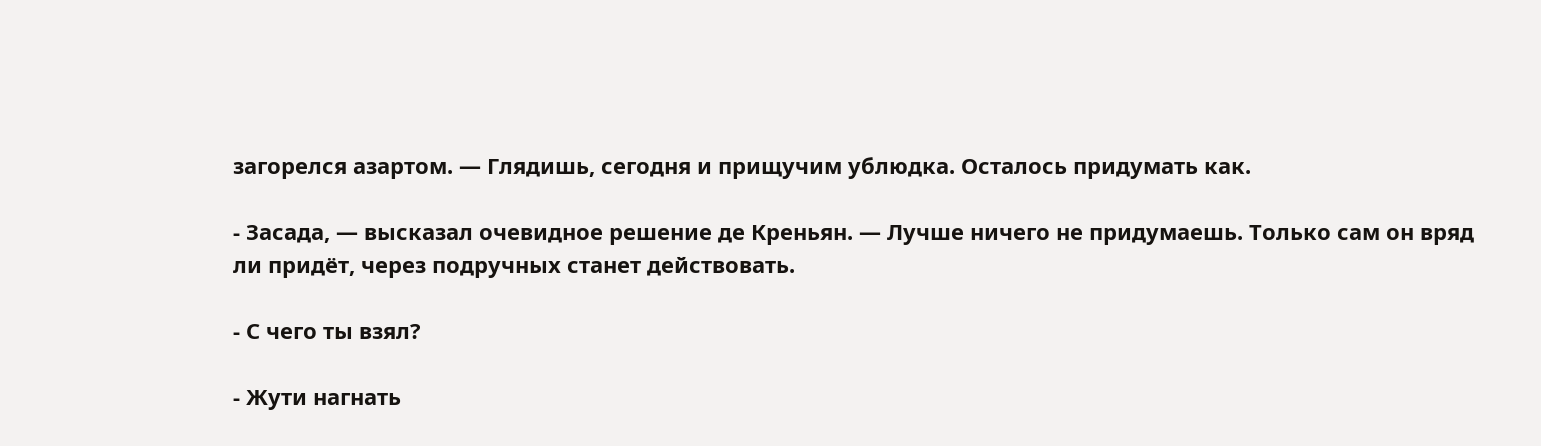загорелся азартом. — Глядишь, сегодня и прищучим ублюдка. Осталось придумать как.

- Засада, — высказал очевидное решение де Креньян. — Лучше ничего не придумаешь. Только сам он вряд ли придёт, через подручных станет действовать.

- С чего ты взял?

- Жути нагнать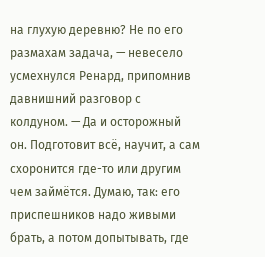на глухую деревню? Не по его размахам задача, — невесело усмехнулся Ренард, припомнив давнишний разговор с колдуном. — Да и осторожный он. Подготовит всё, научит, а сам схоронится где-то или другим чем займётся. Думаю, так: его приспешников надо живыми брать, а потом допытывать, где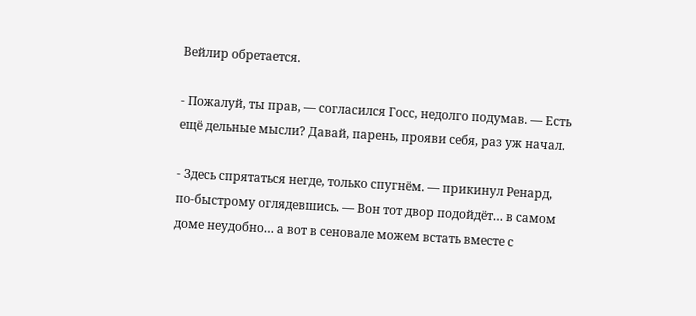Вейлир обретается.

- Пожалуй, ты прав, — согласился Госс, недолго подумав. — Есть ещё дельные мысли? Давай, парень, прояви себя, раз уж начал.

- Здесь спрятаться негде, только спугнём. — прикинул Ренард, по-быстрому оглядевшись. — Вон тот двор подойдёт… в самом доме неудобно… а вот в сеновале можем встать вместе с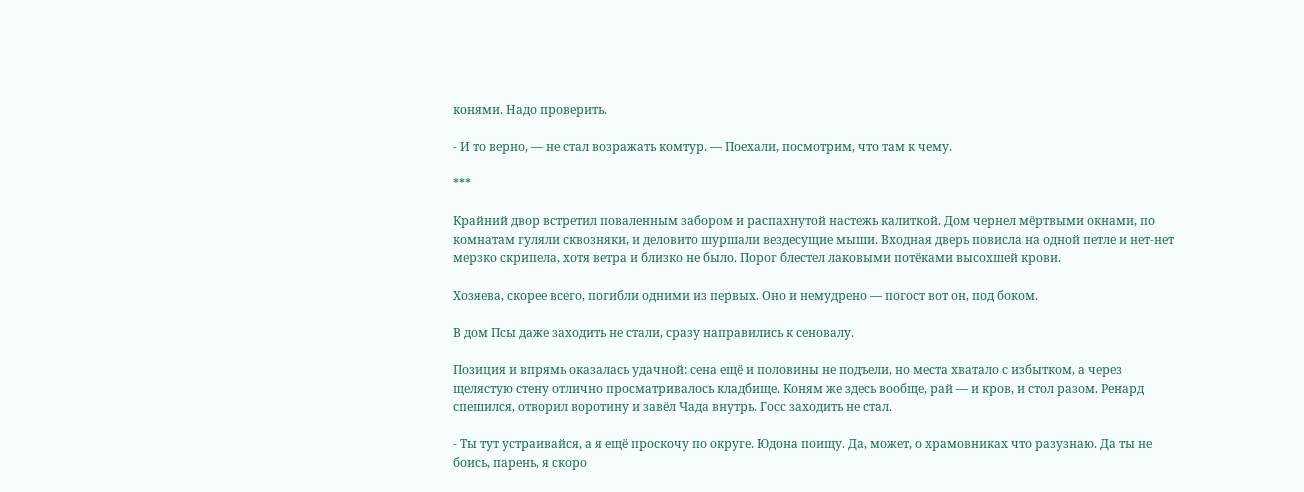конями. Надо проверить.

- И то верно, — не стал возражать комтур. — Поехали, посмотрим, что там к чему.

***

Крайний двор встретил поваленным забором и распахнутой настежь калиткой. Дом чернел мёртвыми окнами, по комнатам гуляли сквозняки, и деловито шуршали вездесущие мыши. Входная дверь повисла на одной петле и нет-нет мерзко скрипела, хотя ветра и близко не было. Порог блестел лаковыми потёками высохшей крови.

Хозяева, скорее всего, погибли одними из первых. Оно и немудрено — погост вот он, под боком.

В дом Псы даже заходить не стали, сразу направились к сеновалу.

Позиция и впрямь оказалась удачной: сена ещё и половины не подъели, но места хватало с избытком, а через щелястую стену отлично просматривалось кладбище. Коням же здесь вообще, рай — и кров, и стол разом. Ренард спешился, отворил воротину и завёл Чада внутрь. Госс заходить не стал.

- Ты тут устраивайся, а я ещё проскочу по округе. Юдона поищу. Да, может, о храмовниках что разузнаю. Да ты не боись, парень, я скоро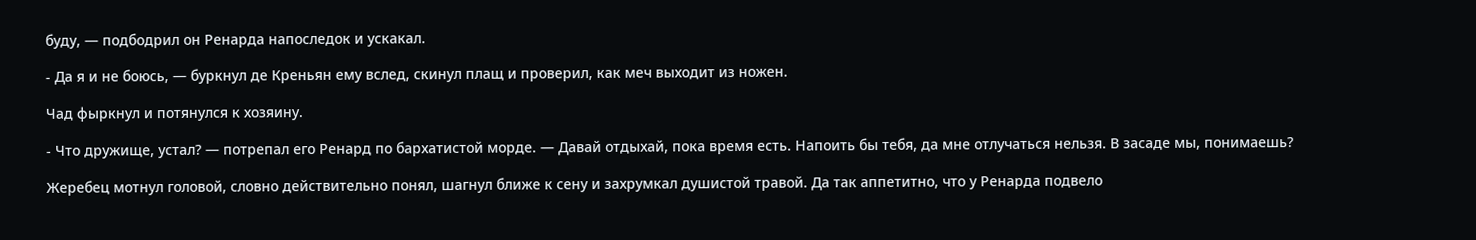буду, — подбодрил он Ренарда напоследок и ускакал.

- Да я и не боюсь, — буркнул де Креньян ему вслед, скинул плащ и проверил, как меч выходит из ножен.

Чад фыркнул и потянулся к хозяину.

- Что дружище, устал? — потрепал его Ренард по бархатистой морде. — Давай отдыхай, пока время есть. Напоить бы тебя, да мне отлучаться нельзя. В засаде мы, понимаешь?

Жеребец мотнул головой, словно действительно понял, шагнул ближе к сену и захрумкал душистой травой. Да так аппетитно, что у Ренарда подвело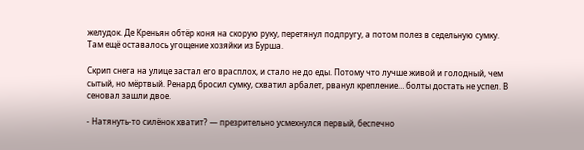желудок. Де Креньян обтёр коня на скорую руку, перетянул подпругу, а потом полез в седельную сумку. Там ещё оставалось угощение хозяйки из Бурша.

Скрип снега на улице застал его врасплох, и стало не до еды. Потому что лучше живой и голодный, чем сытый, но мёртвый. Ренард бросил сумку, схватил арбалет, рванул крепление… болты достать не успел. В сеновал зашли двое.

- Натянуть-то силёнок хватит? — презрительно усмехнулся первый, беспечно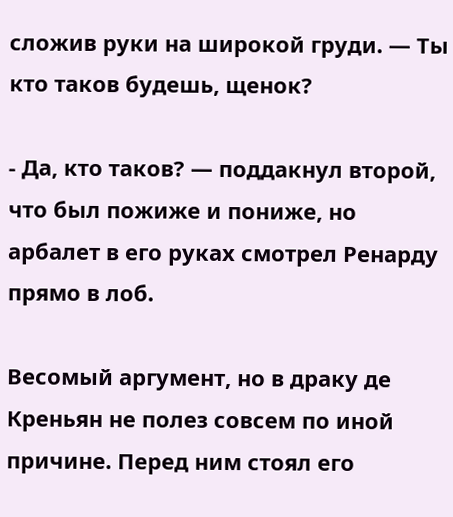сложив руки на широкой груди. — Ты кто таков будешь, щенок?

- Да, кто таков? — поддакнул второй, что был пожиже и пониже, но арбалет в его руках смотрел Ренарду прямо в лоб.

Весомый аргумент, но в драку де Креньян не полез совсем по иной причине. Перед ним стоял его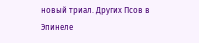новый триал. Других Псов в Эпинеле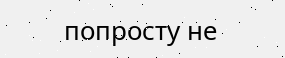попросту не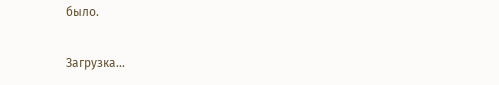было.

Загрузка...